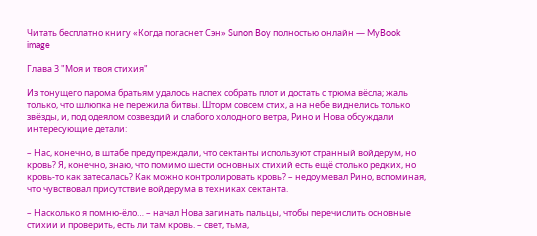Читать бесплатно книгу «Когда погаснет Сэн» Sunon Boy полностью онлайн — MyBook
image

Глава 3 "Моя и твоя стихия"

Из тонущего парома братьям удалось наспех собрать плот и достать с трюма вёсла; жаль только, что шлюпка не пережила битвы. Шторм совсем стих, а на небе виднелись только звёзды, и, под одеялом созвездий и слабого холодного ветра, Рино и Нова обсуждали интересующие детали:

– Нас, конечно, в штабе предупреждали, что сектанты используют странный войдерум, но кровь? Я, конечно, знаю, что помимо шести основных стихий есть ещё столько редких, но кровь-то как затесалась? Как можно контролировать кровь? – недоумевал Рино, вспоминая, что чувствовал присутствие войдерума в техниках сектанта.

– Насколько я помню-ёло… – начал Нова загинать пальцы, чтобы перечислить основные стихии и проверить, есть ли там кровь. – свет, тьма,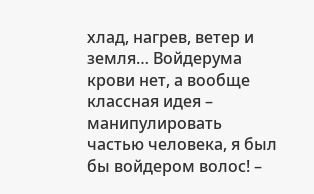хлад, нагрев, ветер и земля… Войдерума крови нет, а вообще классная идея – манипулировать частью человека, я был бы войдером волос! –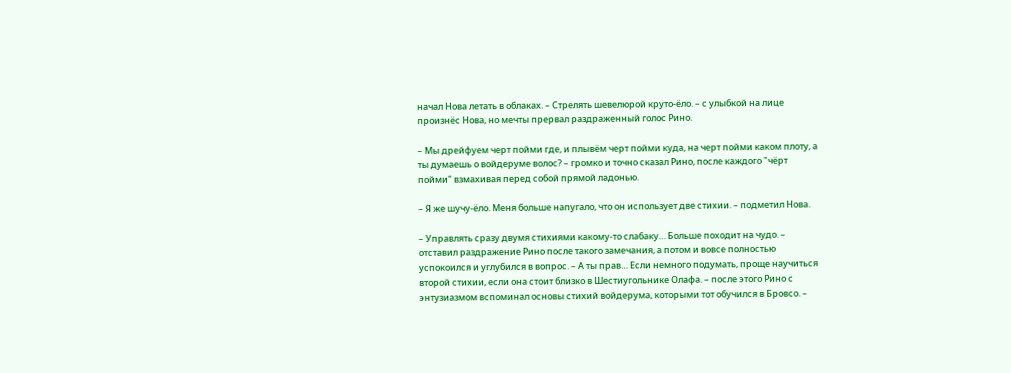начал Нова летать в облаках. – Стрелять шевелюрой круто-ёло. – с улыбкой на лице произнёс Нова, но мечты прервал раздраженный голос Рино.

– Мы дрейфуем черт пойми где, и плывём черт пойми куда, на черт пойми каком плоту, а ты думаешь о войдеруме волос? – громко и точно сказал Рино, после каждого "чёрт пойми" взмахивая перед собой прямой ладонью.

– Я же шучу-ёло. Меня больше напугало, что он использует две стихии. – подметил Нова.

– Управлять сразу двумя стихиями какому-то слабаку… Больше походит на чудо. – отставил раздражение Рино после такого замечания, а потом и вовсе полностью успокоился и углубился в вопрос. – А ты прав… Если немного подумать, проще научиться второй стихии, если она стоит близко в Шестиугольнике Олафа. – после этого Рино с энтузиазмом вспоминал основы стихий войдерума, которыми тот обучился в Бровсо. –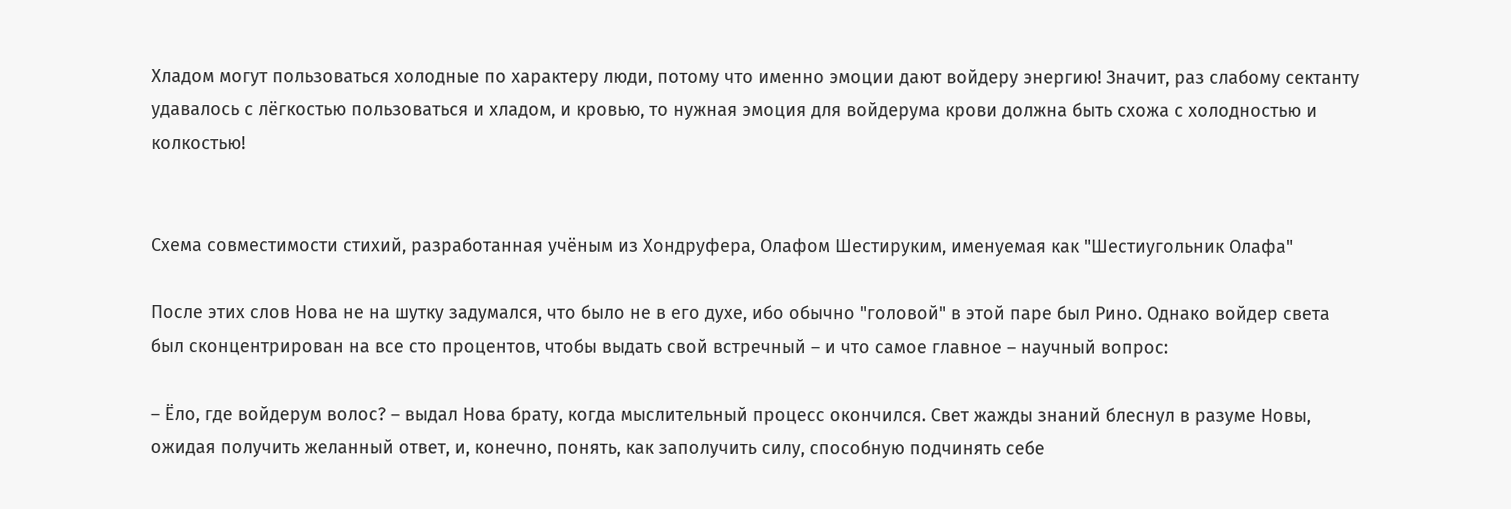Хладом могут пользоваться холодные по характеру люди, потому что именно эмоции дают войдеру энергию! Значит, раз слабому сектанту удавалось с лёгкостью пользоваться и хладом, и кровью, то нужная эмоция для войдерума крови должна быть схожа с холодностью и колкостью!


Схема совместимости стихий, разработанная учёным из Хондруфера, Олафом Шестируким, именуемая как "Шестиугольник Олафа"

После этих слов Нова не на шутку задумался, что было не в его духе, ибо обычно "головой" в этой паре был Рино. Однако войдер света был сконцентрирован на все сто процентов, чтобы выдать свой встречный – и что самое главное – научный вопрос:

– Ёло, где войдерум волос? – выдал Нова брату, когда мыслительный процесс окончился. Свет жажды знаний блеснул в разуме Новы, ожидая получить желанный ответ, и, конечно, понять, как заполучить силу, способную подчинять себе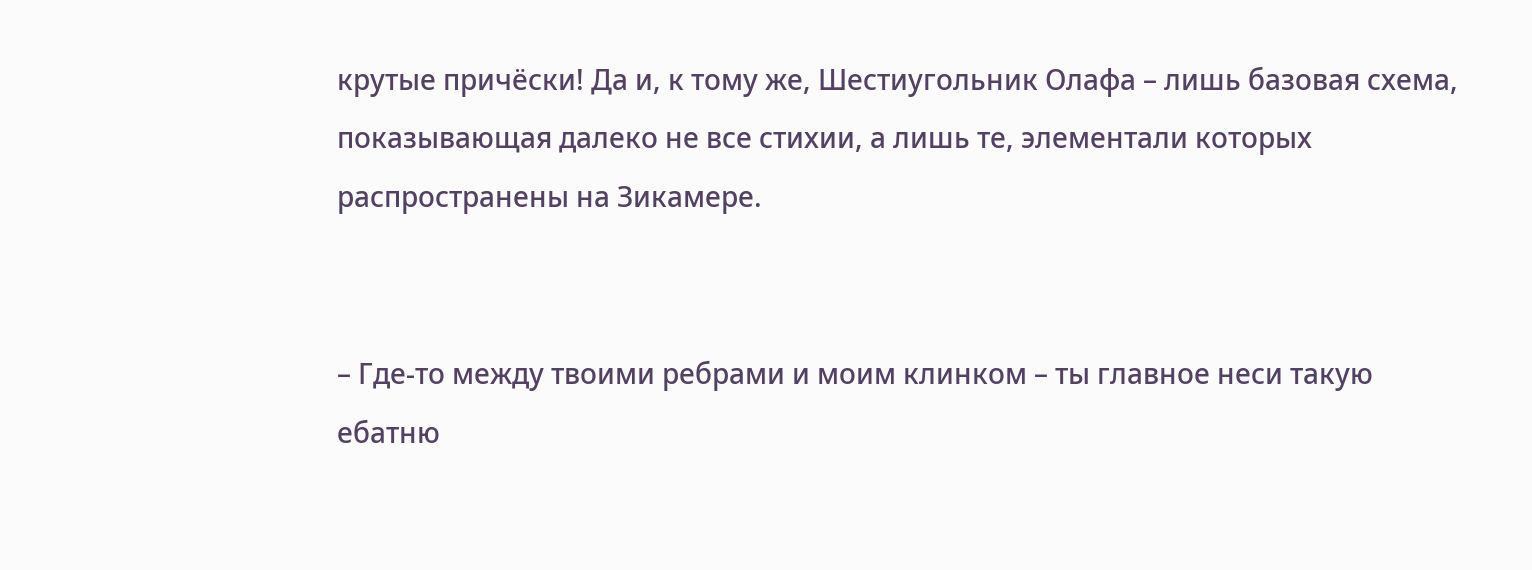крутые причёски! Да и, к тому же, Шестиугольник Олафа – лишь базовая схема, показывающая далеко не все стихии, а лишь те, элементали которых распространены на Зикамере.


– Где-то между твоими ребрами и моим клинком – ты главное неси такую ебатню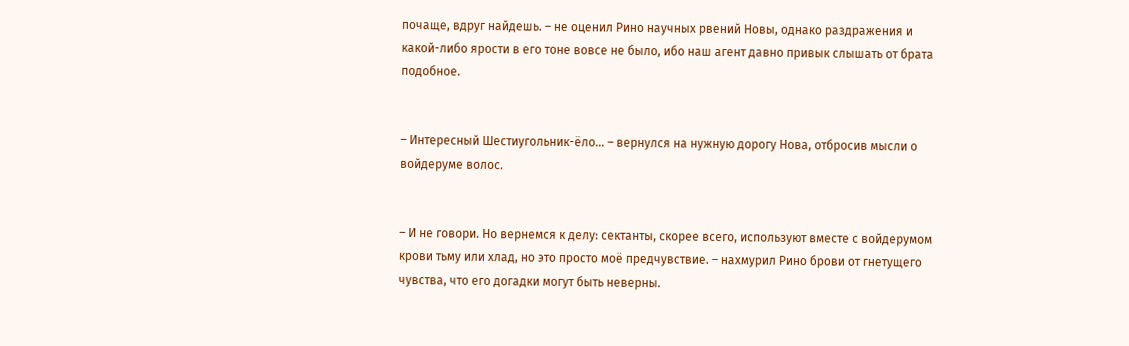почаще, вдруг найдешь. – не оценил Рино научных рвений Новы, однако раздражения и какой-либо ярости в его тоне вовсе не было, ибо наш агент давно привык слышать от брата подобное.


– Интересный Шестиугольник-ёло… – вернулся на нужную дорогу Нова, отбросив мысли о войдеруме волос.


– И не говори. Но вернемся к делу: сектанты, скорее всего, используют вместе с войдерумом крови тьму или хлад, но это просто моё предчувствие. – нахмурил Рино брови от гнетущего чувства, что его догадки могут быть неверны.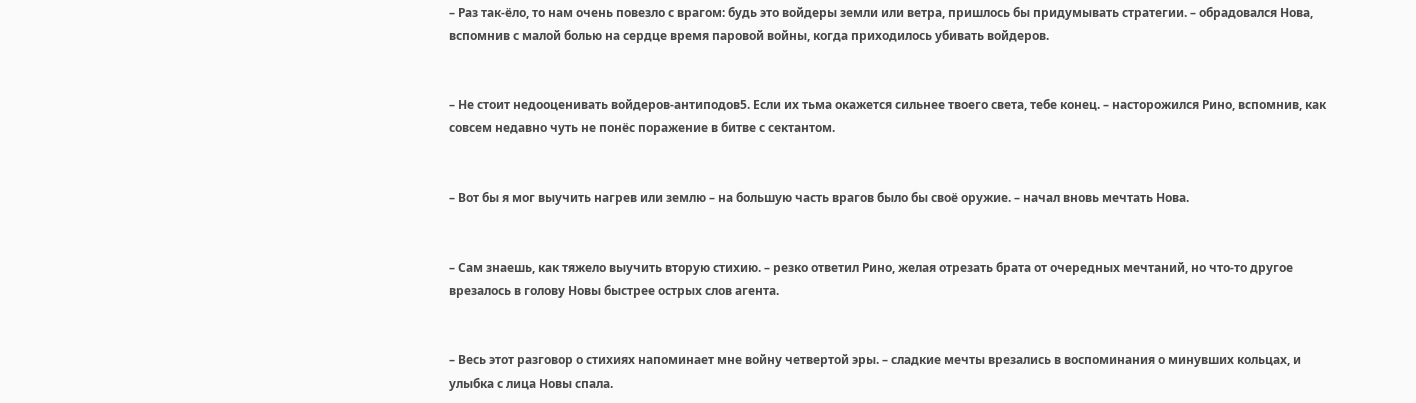– Раз так-ёло, то нам очень повезло с врагом: будь это войдеры земли или ветра, пришлось бы придумывать стратегии. – обрадовался Нова, вспомнив с малой болью на сердце время паровой войны, когда приходилось убивать войдеров.


– Не стоит недооценивать войдеров-антиподов5. Если их тьма окажется сильнее твоего света, тебе конец. – насторожился Рино, вспомнив, как совсем недавно чуть не понёс поражение в битве с сектантом.


– Вот бы я мог выучить нагрев или землю – на большую часть врагов было бы своё оружие. – начал вновь мечтать Нова.


– Сам знаешь, как тяжело выучить вторую стихию. – резко ответил Рино, желая отрезать брата от очередных мечтаний, но что-то другое врезалось в голову Новы быстрее острых слов агента.


– Весь этот разговор о стихиях напоминает мне войну четвертой эры. – сладкие мечты врезались в воспоминания о минувших кольцах, и улыбка с лица Новы спала.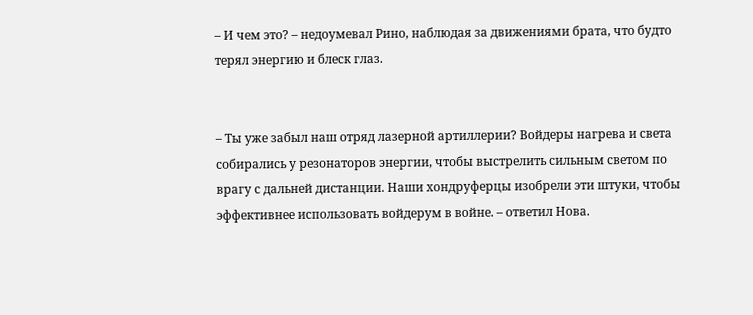– И чем это? – недоумевал Рино, наблюдая за движениями брата, что будто терял энергию и блеск глаз.


– Ты уже забыл наш отряд лазерной артиллерии? Войдеры нагрева и света собирались у резонаторов энергии, чтобы выстрелить сильным светом по врагу с дальней дистанции. Наши хондруферцы изобрели эти штуки, чтобы эффективнее использовать войдерум в войне. – ответил Нова.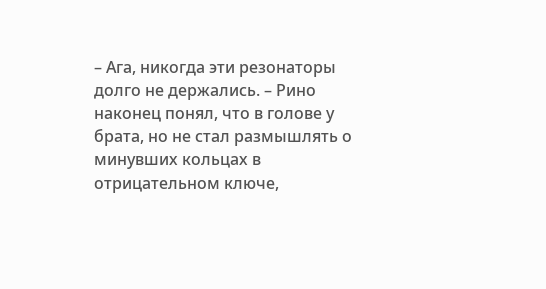– Ага, никогда эти резонаторы долго не держались. – Рино наконец понял, что в голове у брата, но не стал размышлять о минувших кольцах в отрицательном ключе,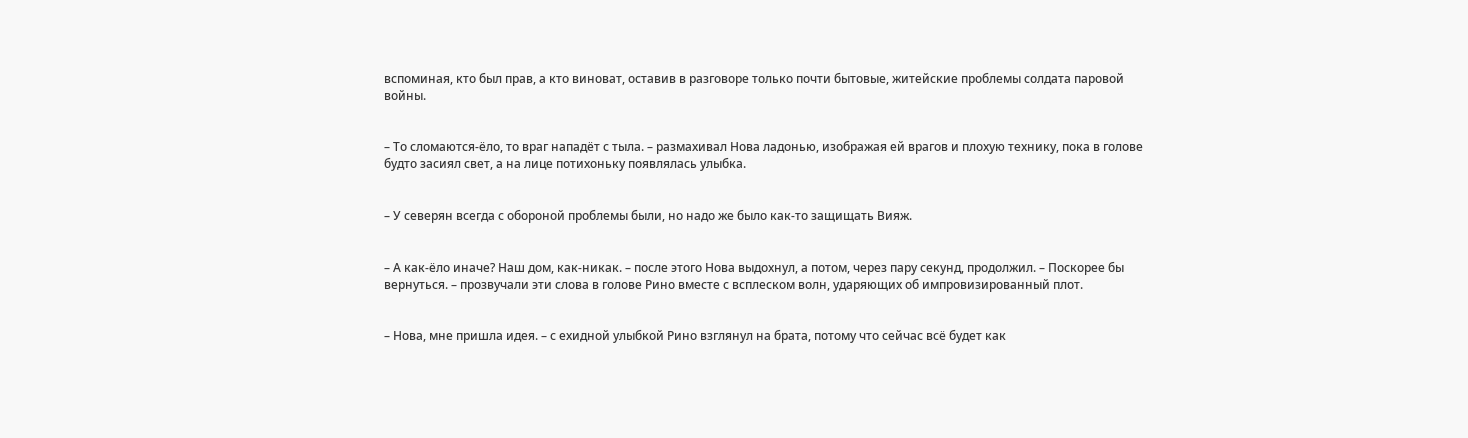вспоминая, кто был прав, а кто виноват, оставив в разговоре только почти бытовые, житейские проблемы солдата паровой войны.


– То сломаются-ёло, то враг нападёт с тыла. – размахивал Нова ладонью, изображая ей врагов и плохую технику, пока в голове будто засиял свет, а на лице потихоньку появлялась улыбка.


– У северян всегда с обороной проблемы были, но надо же было как-то защищать Вияж.


– А как-ёло иначе? Наш дом, как-никак. – после этого Нова выдохнул, а потом, через пару секунд, продолжил. – Поскорее бы вернуться. – прозвучали эти слова в голове Рино вместе с всплеском волн, ударяющих об импровизированный плот.


– Нова, мне пришла идея. – с ехидной улыбкой Рино взглянул на брата, потому что сейчас всё будет как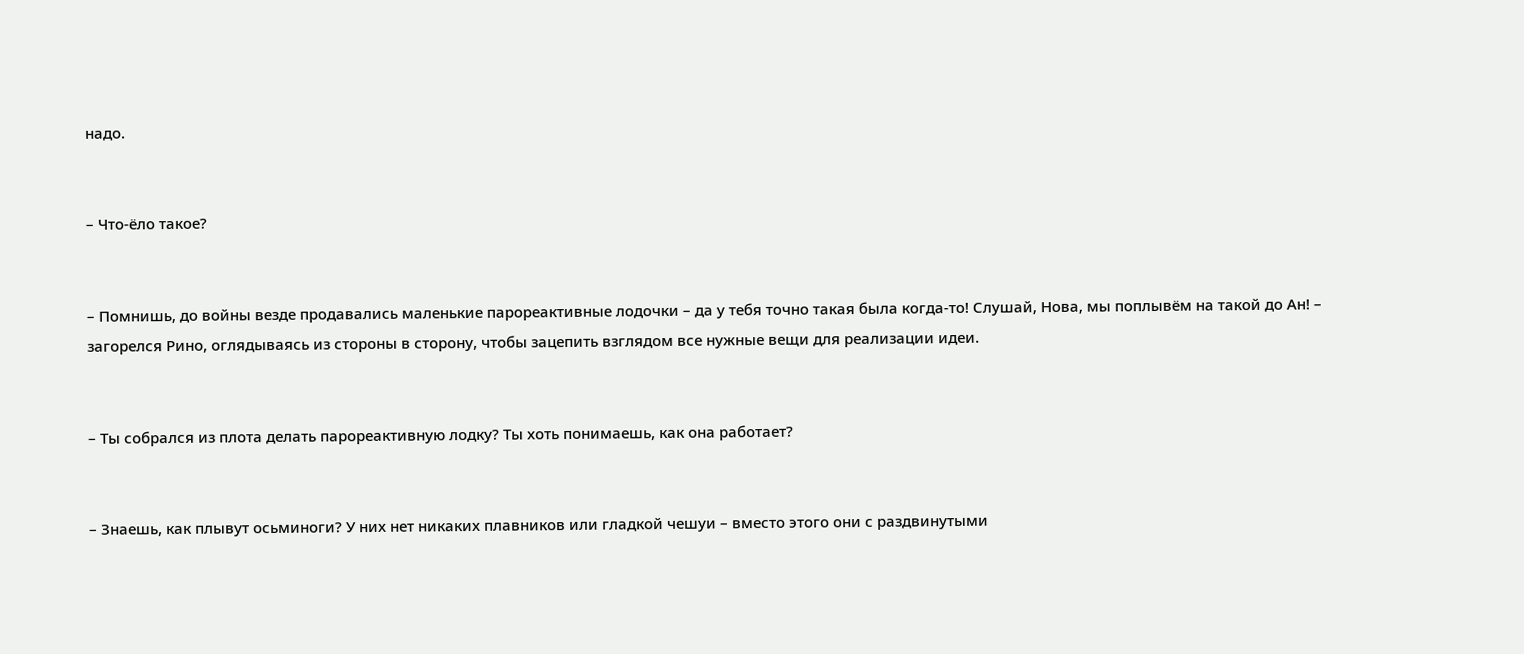надо.


– Что-ёло такое?


– Помнишь, до войны везде продавались маленькие парореактивные лодочки – да у тебя точно такая была когда-то! Слушай, Нова, мы поплывём на такой до Ан! – загорелся Рино, оглядываясь из стороны в сторону, чтобы зацепить взглядом все нужные вещи для реализации идеи.


– Ты собрался из плота делать парореактивную лодку? Ты хоть понимаешь, как она работает?


– Знаешь, как плывут осьминоги? У них нет никаких плавников или гладкой чешуи – вместо этого они с раздвинутыми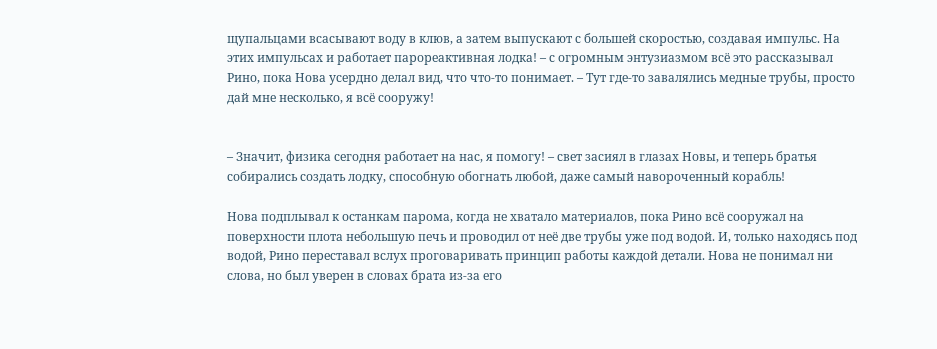щупальцами всасывают воду в клюв, а затем выпускают с большей скоростью, создавая импульс. На этих импульсах и работает парореактивная лодка! – с огромным энтузиазмом всё это рассказывал Рино, пока Нова усердно делал вид, что что-то понимает. – Тут где-то завалялись медные трубы, просто дай мне несколько, я всё сооружу!


– Значит, физика сегодня работает на нас, я помогу! – свет засиял в глазах Новы, и теперь братья собирались создать лодку, способную обогнать любой, даже самый навороченный корабль!

Нова подплывал к останкам парома, когда не хватало материалов, пока Рино всё сооружал на поверхности плота небольшую печь и проводил от неё две трубы уже под водой. И, только находясь под водой, Рино переставал вслух проговаривать принцип работы каждой детали. Нова не понимал ни слова, но был уверен в словах брата из-за его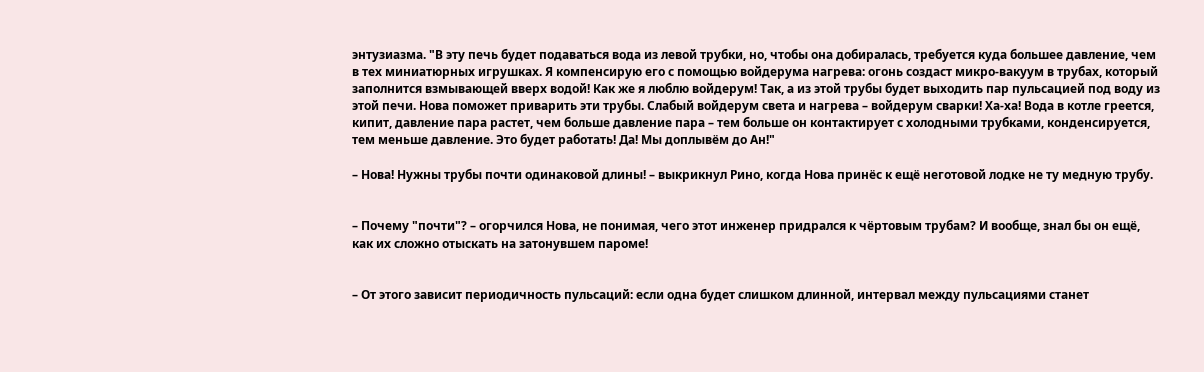энтузиазма. "В эту печь будет подаваться вода из левой трубки, но, чтобы она добиралась, требуется куда большее давление, чем в тех миниатюрных игрушках. Я компенсирую его с помощью войдерума нагрева: огонь создаст микро-вакуум в трубах, который заполнится взмывающей вверх водой! Как же я люблю войдерум! Так, а из этой трубы будет выходить пар пульсацией под воду из этой печи. Нова поможет приварить эти трубы. Слабый войдерум света и нагрева – войдерум сварки! Ха-ха! Вода в котле греется, кипит, давление пара растет, чем больше давление пара – тем больше он контактирует с холодными трубками, конденсируется, тем меньше давление. Это будет работать! Да! Мы доплывём до Ан!"

– Нова! Нужны трубы почти одинаковой длины! – выкрикнул Рино, когда Нова принёс к ещё неготовой лодке не ту медную трубу.


– Почему "почти"? – огорчился Нова, не понимая, чего этот инженер придрался к чёртовым трубам? И вообще, знал бы он ещё, как их сложно отыскать на затонувшем пароме!


– От этого зависит периодичность пульсаций: если одна будет слишком длинной, интервал между пульсациями станет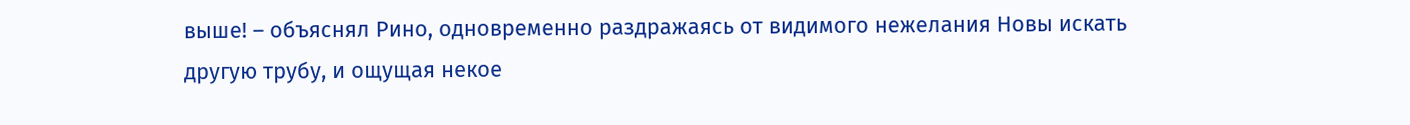выше! – объяснял Рино, одновременно раздражаясь от видимого нежелания Новы искать другую трубу, и ощущая некое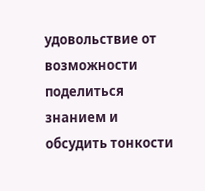удовольствие от возможности поделиться знанием и обсудить тонкости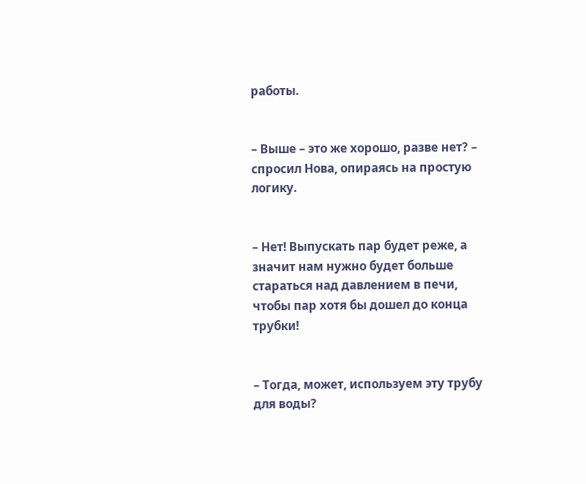работы.


– Выше – это же хорошо, разве нет? – спросил Нова, опираясь на простую логику.


– Нет! Выпускать пар будет реже, а значит нам нужно будет больше стараться над давлением в печи, чтобы пар хотя бы дошел до конца трубки!


– Тогда, может, используем эту трубу для воды?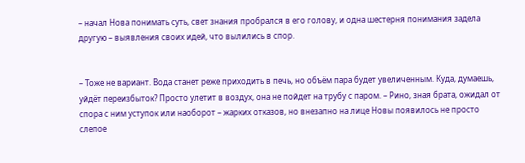– начал Нова понимать суть, свет знания пробрался в его голову, и одна шестерня понимания задела другую – выявления своих идей, что вылились в спор.


– Тоже не вариант. Вода станет реже приходить в печь, но объём пара будет увеличенным. Куда, думаешь, уйдёт переизбыток? Просто улетит в воздух, она не пойдет на трубу с паром. – Рино, зная брата, ожидал от спора с ним уступок или наоборот – жарких отказов, но внезапно на лице Новы появилось не просто слепое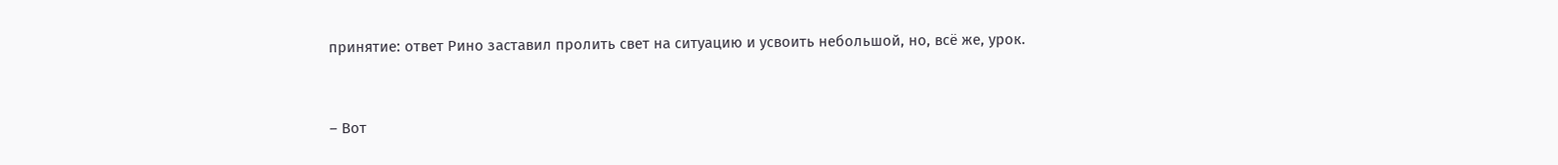принятие: ответ Рино заставил пролить свет на ситуацию и усвоить небольшой, но, всё же, урок.


– Вот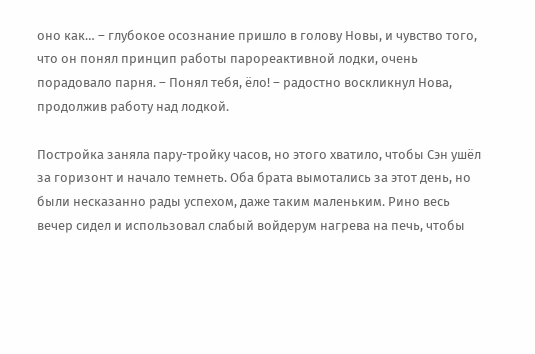оно как… – глубокое осознание пришло в голову Новы, и чувство того, что он понял принцип работы парореактивной лодки, очень порадовало парня. – Понял тебя, ёло! – радостно воскликнул Нова, продолжив работу над лодкой.

Постройка заняла пару-тройку часов, но этого хватило, чтобы Сэн ушёл за горизонт и начало темнеть. Оба брата вымотались за этот день, но были несказанно рады успехом, даже таким маленьким. Рино весь вечер сидел и использовал слабый войдерум нагрева на печь, чтобы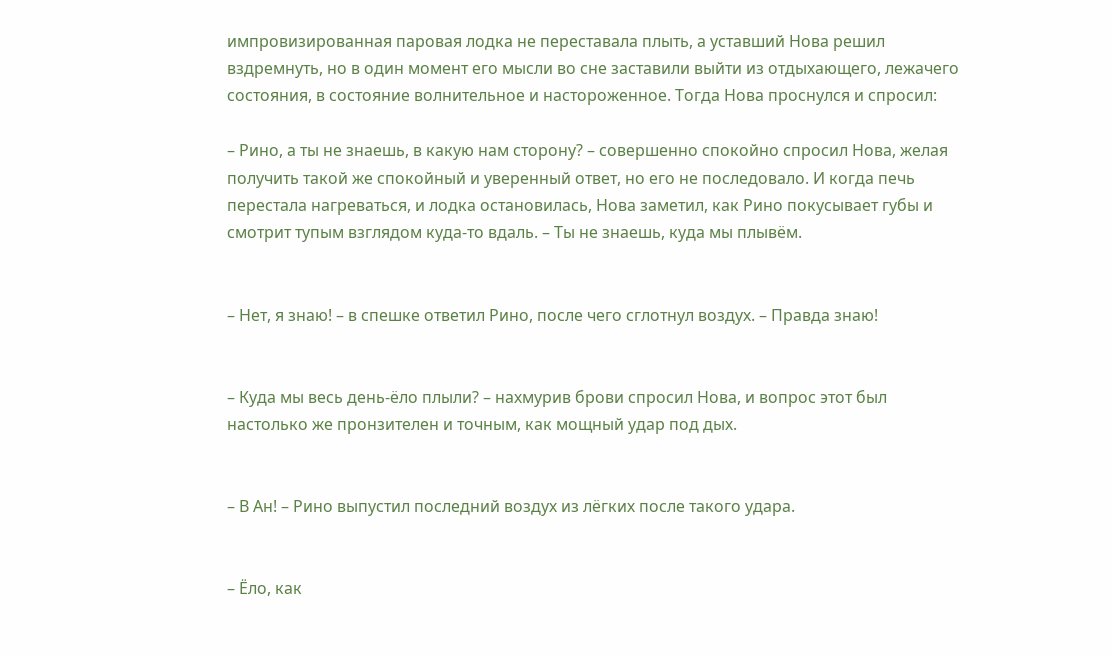импровизированная паровая лодка не переставала плыть, а уставший Нова решил вздремнуть, но в один момент его мысли во сне заставили выйти из отдыхающего, лежачего состояния, в состояние волнительное и настороженное. Тогда Нова проснулся и спросил:

– Рино, а ты не знаешь, в какую нам сторону? – совершенно спокойно спросил Нова, желая получить такой же спокойный и уверенный ответ, но его не последовало. И когда печь перестала нагреваться, и лодка остановилась, Нова заметил, как Рино покусывает губы и смотрит тупым взглядом куда-то вдаль. – Ты не знаешь, куда мы плывём.


– Нет, я знаю! – в спешке ответил Рино, после чего сглотнул воздух. – Правда знаю!


– Куда мы весь день-ёло плыли? – нахмурив брови спросил Нова, и вопрос этот был настолько же пронзителен и точным, как мощный удар под дых.


– В Ан! – Рино выпустил последний воздух из лёгких после такого удара.


– Ёло, как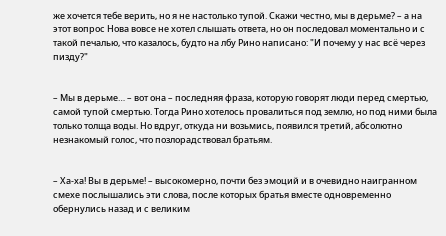же хочется тебе верить, но я не настолько тупой. Скажи честно, мы в дерьме? – а на этот вопрос Нова вовсе не хотел слышать ответа, но он последовал моментально и с такой печалью, что казалось, будто на лбу Рино написано: "И почему у нас всё через пизду?"


– Мы в дерьме… – вот она – последняя фраза, которую говорят люди перед смертью, самой тупой смертью. Тогда Рино хотелось провалиться под землю, но под ними была только толща воды. Но вдруг, откуда ни возьмись, появился третий, абсолютно незнакомый голос, что позлорадствовал братьям.


– Ха-ха! Вы в дерьме! – высокомерно, почти без эмоций и в очевидно наигранном смехе послышались эти слова, после которых братья вместе одновременно обернулись назад и с великим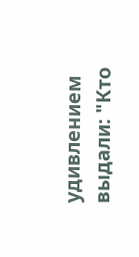удивлением выдали: "Кто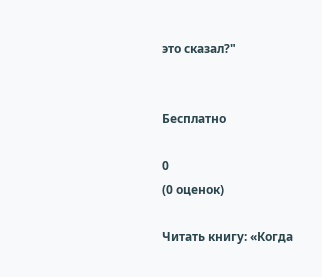это сказал?"


Бесплатно

0
(0 оценок)

Читать книгу: «Когда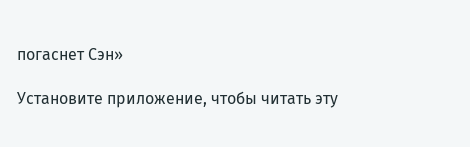погаснет Сэн»

Установите приложение, чтобы читать эту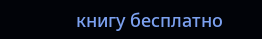книгу бесплатно